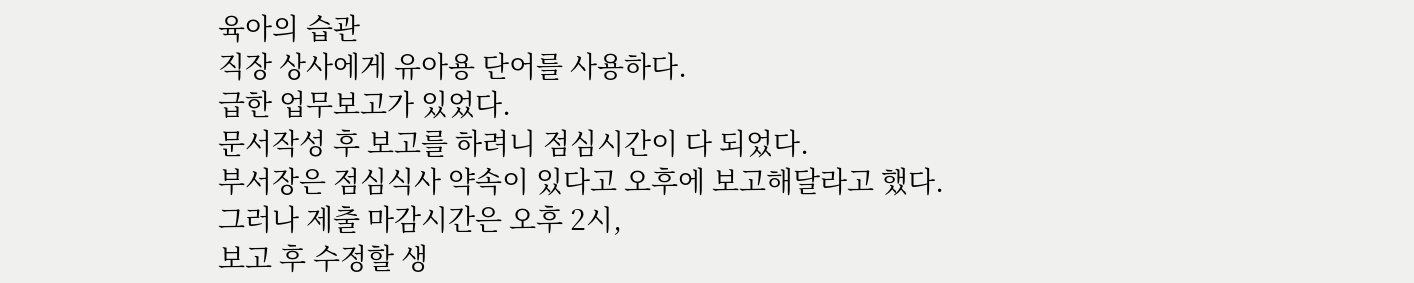육아의 습관
직장 상사에게 유아용 단어를 사용하다.
급한 업무보고가 있었다.
문서작성 후 보고를 하려니 점심시간이 다 되었다.
부서장은 점심식사 약속이 있다고 오후에 보고해달라고 했다.
그러나 제출 마감시간은 오후 2시,
보고 후 수정할 생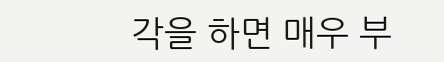각을 하면 매우 부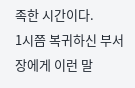족한 시간이다.
1시쯤 복귀하신 부서장에게 이런 말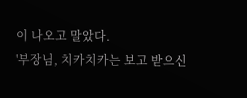이 나오고 말았다.
'부장님, 치카치카는 보고 받으신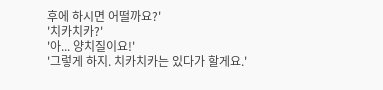후에 하시면 어떨까요?'
'치카치카?'
'아... 양치질이요!'
'그렇게 하지. 치카치카는 있다가 할게요.'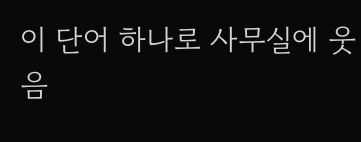이 단어 하나로 사무실에 웃음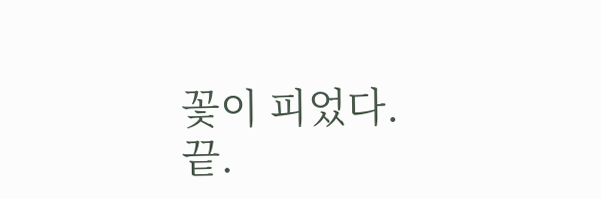꽃이 피었다.
끝.